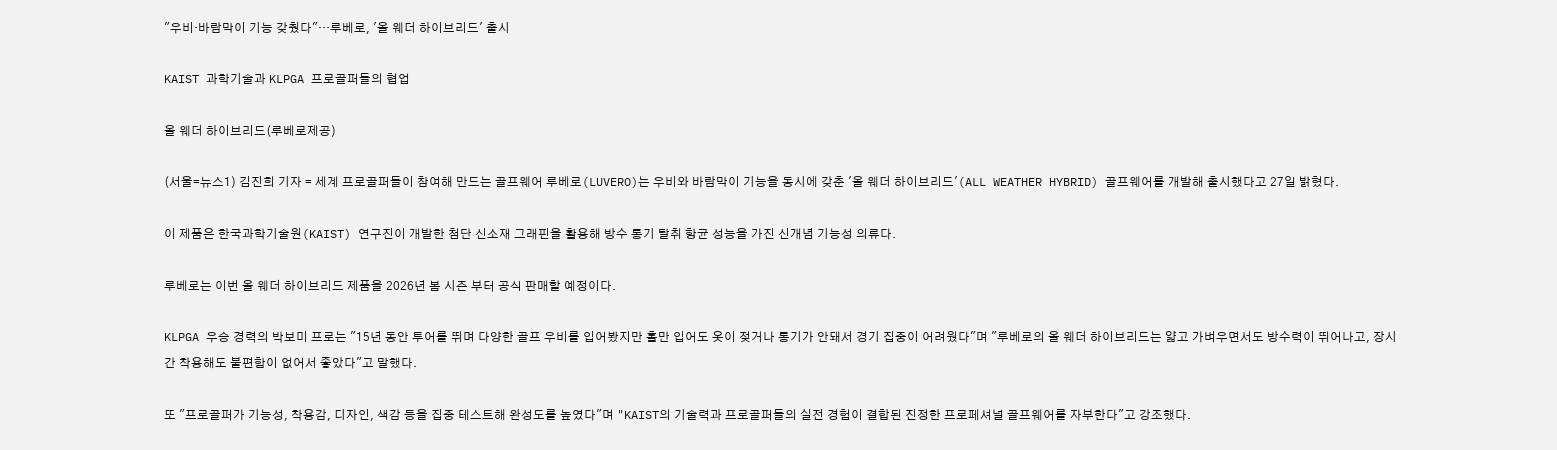"우비·바람막이 기능 갖췄다"…루베로, '올 웨더 하이브리드' 출시

KAIST 과학기술과 KLPGA 프로골퍼들의 협업

올 웨더 하이브리드(루베로제공)

(서울=뉴스1) 김진희 기자 = 세계 프로골퍼들이 참여해 만드는 골프웨어 루베로(LUVERO)는 우비와 바람막이 기능을 동시에 갖춘 '올 웨더 하이브리드'(ALL WEATHER HYBRID) 골프웨어를 개발해 출시했다고 27일 밝혔다.

이 제품은 한국과학기술원(KAIST) 연구진이 개발한 첨단 신소재 그래핀을 활용해 방수 통기 탈취 항균 성능을 가진 신개념 기능성 의류다.

루베로는 이번 올 웨더 하이브리드 제품을 2026년 봄 시즌 부터 공식 판매할 예정이다.

KLPGA 우승 경력의 박보미 프로는 "15년 동안 투어를 뛰며 다양한 골프 우비를 입어봤지만 홀만 입어도 옷이 젖거나 통기가 안돼서 경기 집중이 어려웠다"며 "루베로의 올 웨더 하이브리드는 얇고 가벼우면서도 방수력이 뛰어나고, 장시간 착용해도 불편함이 없어서 좋았다"고 말했다.

또 "프로골퍼가 기능성, 착용감, 디자인, 색감 등을 집중 테스트해 완성도를 높였다"며 "KAIST의 기술력과 프로골퍼들의 실전 경험이 결합된 진정한 프로페셔널 골프웨어를 자부한다"고 강조했다.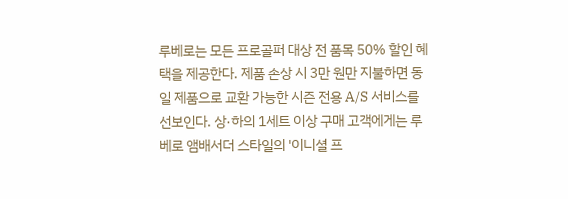루베로는 모든 프로골퍼 대상 전 품목 50% 할인 혜택을 제공한다. 제품 손상 시 3만 원만 지불하면 동일 제품으로 교환 가능한 시즌 전용 A/S 서비스를 선보인다. 상·하의 1세트 이상 구매 고객에게는 루베로 앰배서더 스타일의 '이니셜 프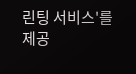린팅 서비스'를 제공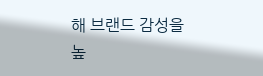해 브랜드 감성을 높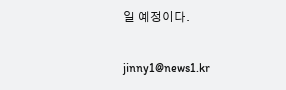일 예정이다.

jinny1@news1.kr